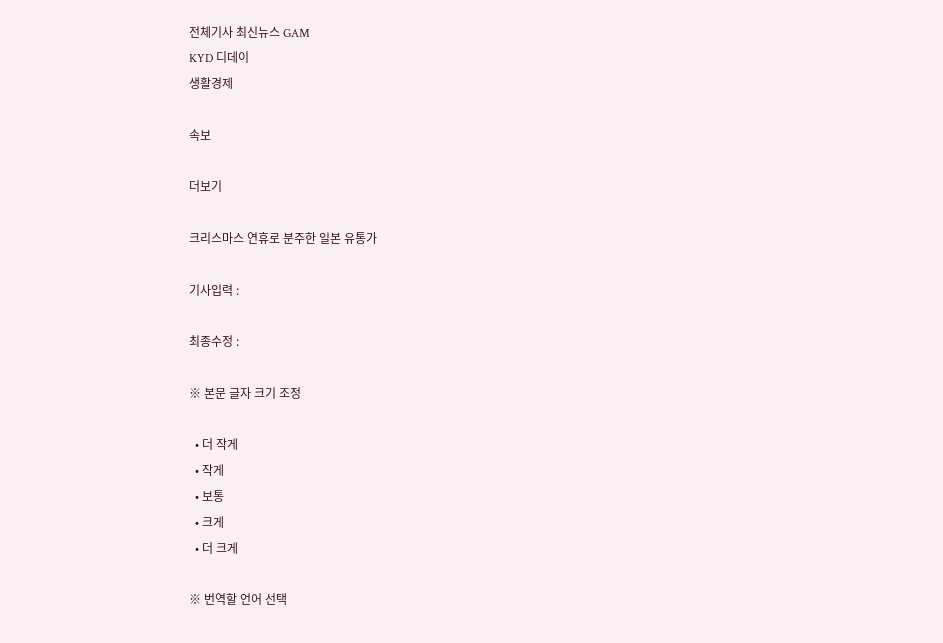전체기사 최신뉴스 GAM
KYD 디데이
생활경제

속보

더보기

크리스마스 연휴로 분주한 일본 유통가

기사입력 :

최종수정 :

※ 본문 글자 크기 조정

  • 더 작게
  • 작게
  • 보통
  • 크게
  • 더 크게

※ 번역할 언어 선택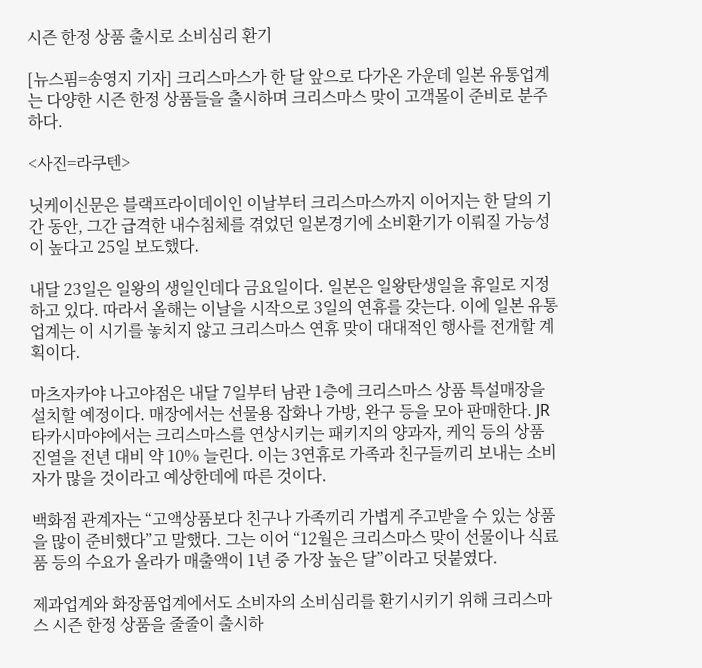시즌 한정 상품 출시로 소비심리 환기

[뉴스핌=송영지 기자] 크리스마스가 한 달 앞으로 다가온 가운데 일본 유통업계는 다양한 시즌 한정 상품들을 출시하며 크리스마스 맞이 고객몰이 준비로 분주하다.

<사진=라쿠텐>

닛케이신문은 블랙프라이데이인 이날부터 크리스마스까지 이어지는 한 달의 기간 동안, 그간 급격한 내수침체를 겪었던 일본경기에 소비환기가 이뤄질 가능성이 높다고 25일 보도했다.

내달 23일은 일왕의 생일인데다 금요일이다. 일본은 일왕탄생일을 휴일로 지정하고 있다. 따라서 올해는 이날을 시작으로 3일의 연휴를 갖는다. 이에 일본 유통업계는 이 시기를 놓치지 않고 크리스마스 연휴 맞이 대대적인 행사를 전개할 계획이다.

마츠자카야 나고야점은 내달 7일부터 남관 1층에 크리스마스 상품 특설매장을 설치할 예정이다. 매장에서는 선물용 잡화나 가방, 완구 등을 모아 판매한다. JR타카시마야에서는 크리스마스를 연상시키는 패키지의 양과자, 케익 등의 상품 진열을 전년 대비 약 10% 늘린다. 이는 3연휴로 가족과 친구들끼리 보내는 소비자가 많을 것이라고 예상한데에 따른 것이다.

백화점 관계자는 “고액상품보다 친구나 가족끼리 가볍게 주고받을 수 있는 상품을 많이 준비했다”고 말했다. 그는 이어 “12월은 크리스마스 맞이 선물이나 식료품 등의 수요가 올라가 매출액이 1년 중 가장 높은 달”이라고 덧붙였다.

제과업계와 화장품업계에서도 소비자의 소비심리를 환기시키기 위해 크리스마스 시즌 한정 상품을 줄줄이 출시하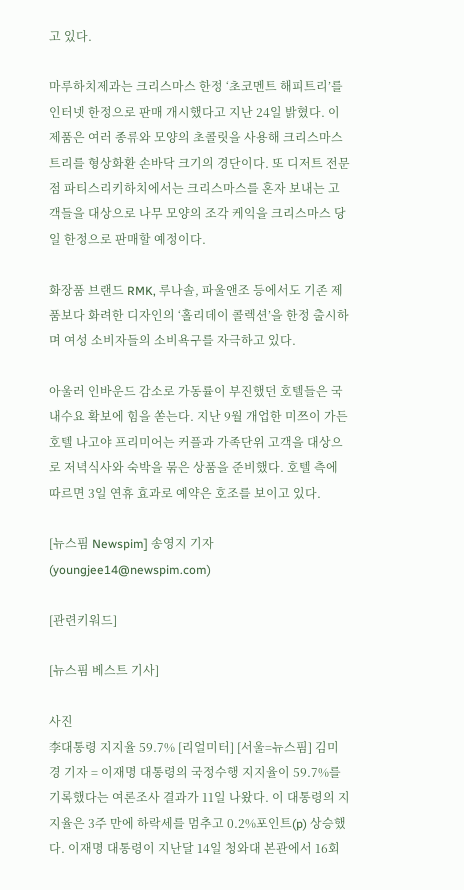고 있다.

마루하치제과는 크리스마스 한정 ‘초코멘트 해피트리’를 인터넷 한정으로 판매 개시했다고 지난 24일 밝혔다. 이 제품은 여러 종류와 모양의 초콜릿을 사용해 크리스마스 트리를 형상화환 손바닥 크기의 경단이다. 또 디저트 전문점 파티스리키하치에서는 크리스마스를 혼자 보내는 고객들을 대상으로 나무 모양의 조각 케익을 크리스마스 당일 한정으로 판매할 예정이다.

화장품 브랜드 RMK, 루나솔, 파울앤조 등에서도 기존 제품보다 화려한 디자인의 ‘홀리데이 콜렉션’을 한정 출시하며 여성 소비자들의 소비욕구를 자극하고 있다.

아울러 인바운드 감소로 가동률이 부진했던 호텔들은 국내수요 확보에 힘을 쏟는다. 지난 9월 개업한 미쯔이 가든호텔 나고야 프리미어는 커플과 가족단위 고객을 대상으로 저녁식사와 숙박을 묶은 상품을 준비했다. 호텔 측에 따르면 3일 연휴 효과로 예약은 호조를 보이고 있다.

[뉴스핌 Newspim] 송영지 기자 (youngjee14@newspim.com)

[관련키워드]

[뉴스핌 베스트 기사]

사진
李대통령 지지율 59.7% [리얼미터] [서울=뉴스핌] 김미경 기자 = 이재명 대통령의 국정수행 지지율이 59.7%를 기록했다는 여론조사 결과가 11일 나왔다. 이 대통령의 지지율은 3주 만에 하락세를 멈추고 0.2%포인트(p) 상승했다. 이재명 대통령이 지난달 14일 청와대 본관에서 16회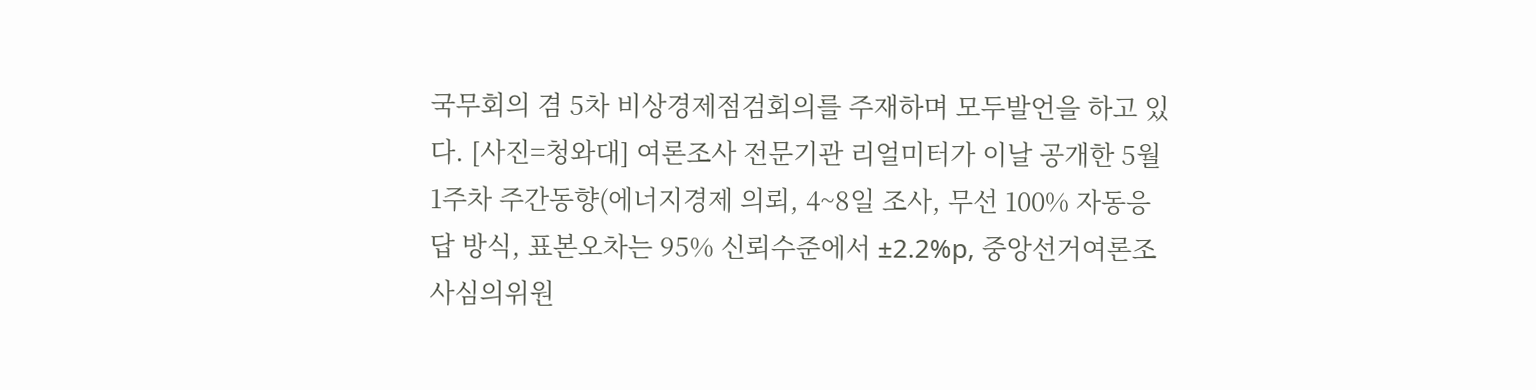국무회의 겸 5차 비상경제점검회의를 주재하며 모두발언을 하고 있다. [사진=청와대] 여론조사 전문기관 리얼미터가 이날 공개한 5월 1주차 주간동향(에너지경제 의뢰, 4~8일 조사, 무선 100% 자동응답 방식, 표본오차는 95% 신뢰수준에서 ±2.2%p, 중앙선거여론조사심의위원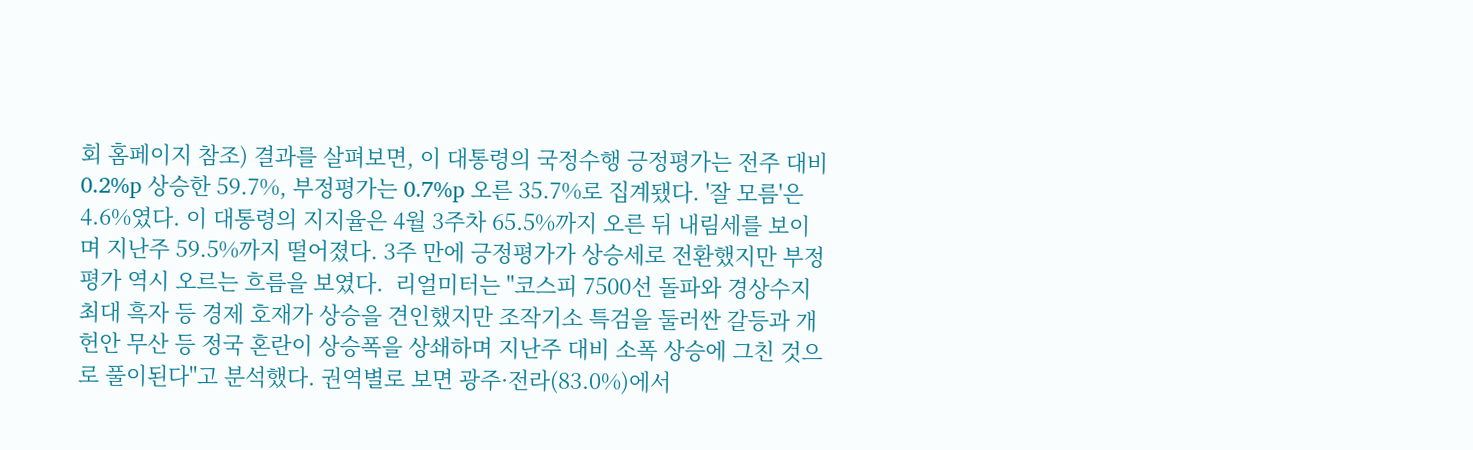회 홈페이지 참조) 결과를 살펴보면, 이 대통령의 국정수행 긍정평가는 전주 대비 0.2%p 상승한 59.7%, 부정평가는 0.7%p 오른 35.7%로 집계됐다. '잘 모름'은 4.6%였다. 이 대통령의 지지율은 4월 3주차 65.5%까지 오른 뒤 내림세를 보이며 지난주 59.5%까지 떨어졌다. 3주 만에 긍정평가가 상승세로 전환했지만 부정평가 역시 오르는 흐름을 보였다.  리얼미터는 "코스피 7500선 돌파와 경상수지 최대 흑자 등 경제 호재가 상승을 견인했지만 조작기소 특검을 둘러싼 갈등과 개헌안 무산 등 정국 혼란이 상승폭을 상쇄하며 지난주 대비 소폭 상승에 그친 것으로 풀이된다"고 분석했다. 권역별로 보면 광주·전라(83.0%)에서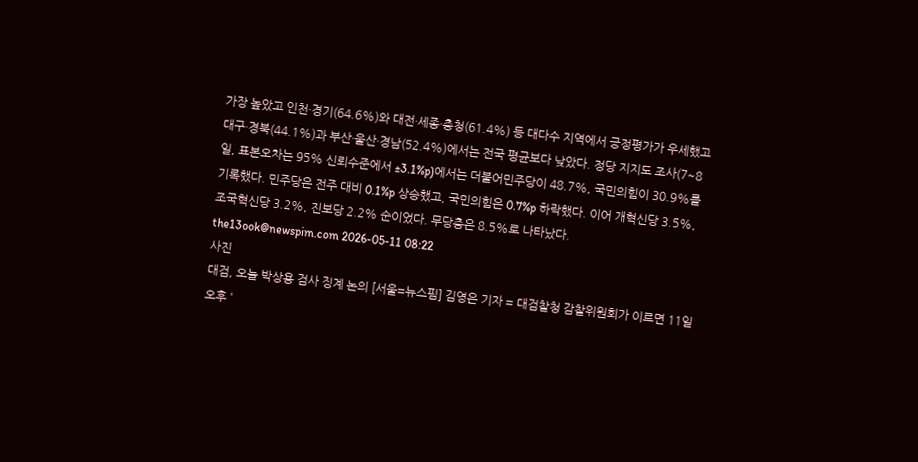가장 높았고 인천·경기(64.6%)와 대전·세종·충청(61.4%) 등 대다수 지역에서 긍정평가가 우세했고 대구·경북(44.1%)과 부산·울산·경남(52.4%)에서는 전국 평균보다 낮았다. 정당 지지도 조사(7~8일, 표본오차는 95% 신뢰수준에서 ±3.1%p)에서는 더불어민주당이 48.7%, 국민의힘이 30.9%를 기록했다. 민주당은 전주 대비 0.1%p 상승했고, 국민의힘은 0.7%p 하락했다. 이어 개혁신당 3.5%, 조국혁신당 3.2%, 진보당 2.2% 순이었다. 무당층은 8.5%로 나타났다.  the13ook@newspim.com 2026-05-11 08:22
사진
대검, 오늘 박상용 검사 징계 논의 [서울=뉴스핌] 김영은 기자 = 대검찰청 감찰위원회가 이르면 11일 오후 '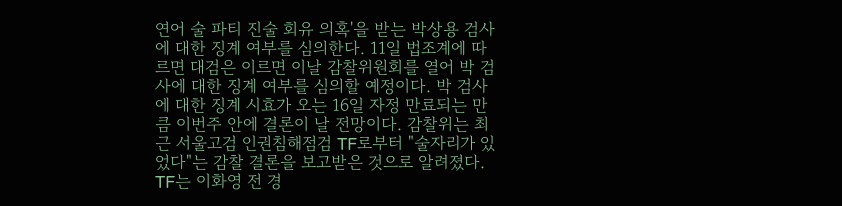연어 술 파티 진술 회유 의혹'을 받는 박상용 검사에 대한 징계 여부를 심의한다. 11일 법조계에 따르면 대검은 이르면 이날 감찰위원회를 열어 박 검사에 대한 징계 여부를 심의할 예정이다. 박 검사에 대한 징계 시효가 오는 16일 자정 만료되는 만큼 이번주 안에 결론이 날 전망이다. 감찰위는 최근 서울고검 인권침해점검 TF로부터 "술자리가 있었다"는 감찰 결론을 보고받은 것으로 알려졌다. TF는 이화영 전 경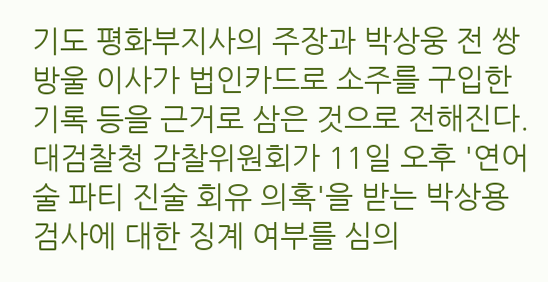기도 평화부지사의 주장과 박상웅 전 쌍방울 이사가 법인카드로 소주를 구입한 기록 등을 근거로 삼은 것으로 전해진다. 대검찰청 감찰위원회가 11일 오후 '연어 술 파티 진술 회유 의혹'을 받는 박상용 검사에 대한 징계 여부를 심의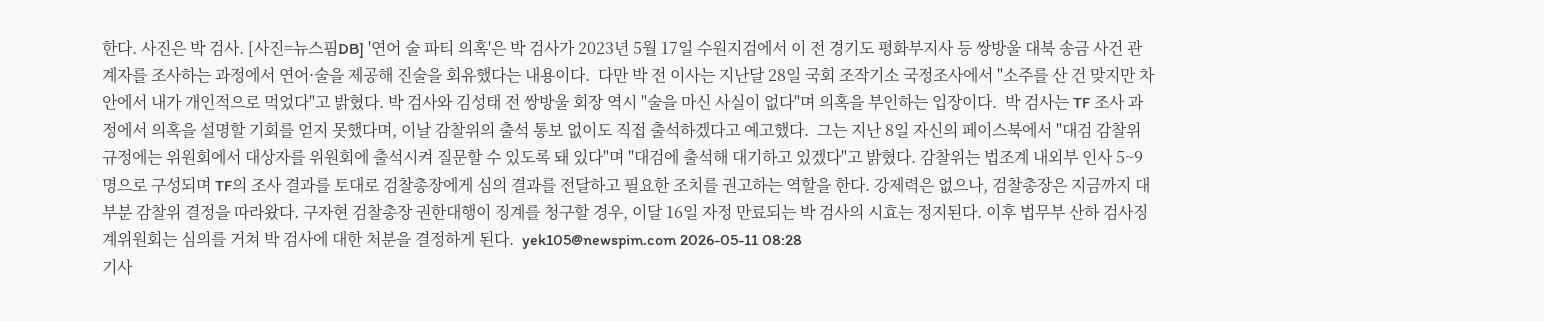한다. 사진은 박 검사. [사진=뉴스핌DB] '연어 술 파티 의혹'은 박 검사가 2023년 5월 17일 수원지검에서 이 전 경기도 평화부지사 등 쌍방울 대북 송금 사건 관계자를 조사하는 과정에서 연어·술을 제공해 진술을 회유했다는 내용이다.  다만 박 전 이사는 지난달 28일 국회 조작기소 국정조사에서 "소주를 산 건 맞지만 차 안에서 내가 개인적으로 먹었다"고 밝혔다. 박 검사와 김성태 전 쌍방울 회장 역시 "술을 마신 사실이 없다"며 의혹을 부인하는 입장이다.  박 검사는 TF 조사 과정에서 의혹을 설명할 기회를 얻지 못했다며, 이날 감찰위의 출석 통보 없이도 직접 출석하겠다고 예고했다.  그는 지난 8일 자신의 페이스북에서 "대검 감찰위 규정에는 위원회에서 대상자를 위원회에 출석시켜 질문할 수 있도록 돼 있다"며 "대검에 출석해 대기하고 있겠다"고 밝혔다. 감찰위는 법조계 내외부 인사 5~9명으로 구성되며 TF의 조사 결과를 토대로 검찰총장에게 심의 결과를 전달하고 필요한 조치를 권고하는 역할을 한다. 강제력은 없으나, 검찰총장은 지금까지 대부분 감찰위 결정을 따라왔다. 구자현 검찰총장 권한대행이 징계를 청구할 경우, 이달 16일 자정 만료되는 박 검사의 시효는 정지된다. 이후 법무부 산하 검사징계위원회는 심의를 거쳐 박 검사에 대한 처분을 결정하게 된다.  yek105@newspim.com 2026-05-11 08:28
기사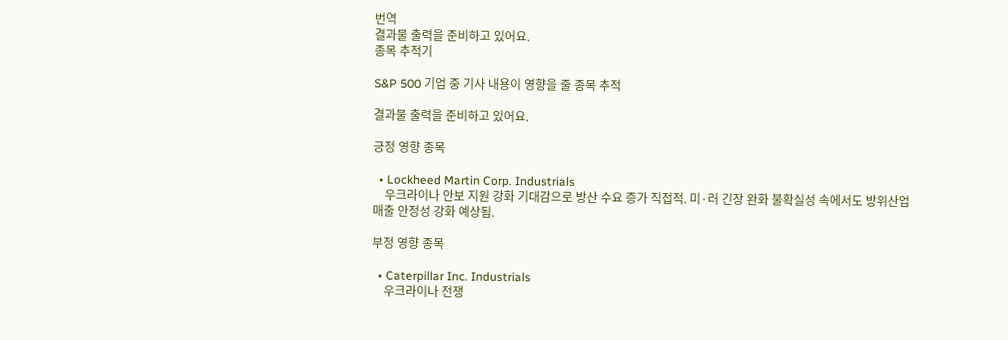번역
결과물 출력을 준비하고 있어요.
종목 추적기

S&P 500 기업 중 기사 내용이 영향을 줄 종목 추적

결과물 출력을 준비하고 있어요.

긍정 영향 종목

  • Lockheed Martin Corp. Industrials
    우크라이나 안보 지원 강화 기대감으로 방산 수요 증가 직접적. 미·러 긴장 완화 불확실성 속에서도 방위산업 매출 안정성 강화 예상됨.

부정 영향 종목

  • Caterpillar Inc. Industrials
    우크라이나 전쟁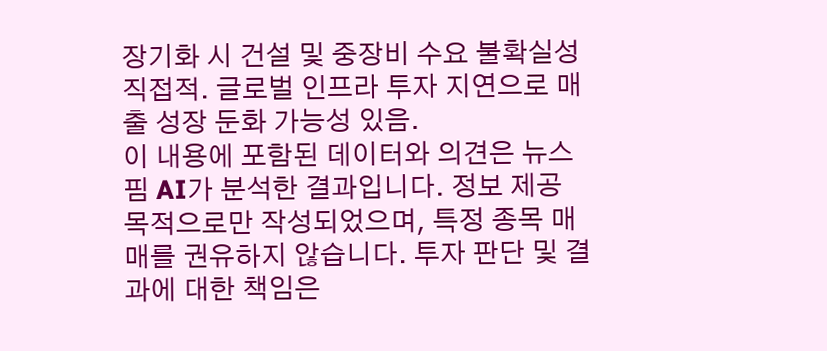장기화 시 건설 및 중장비 수요 불확실성 직접적. 글로벌 인프라 투자 지연으로 매출 성장 둔화 가능성 있음.
이 내용에 포함된 데이터와 의견은 뉴스핌 AI가 분석한 결과입니다. 정보 제공 목적으로만 작성되었으며, 특정 종목 매매를 권유하지 않습니다. 투자 판단 및 결과에 대한 책임은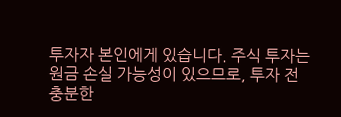투자자 본인에게 있습니다. 주식 투자는 원금 손실 가능성이 있으므로, 투자 전 충분한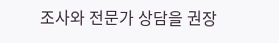조사와 전문가 상담을 권장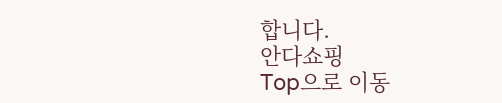합니다.
안다쇼핑
Top으로 이동